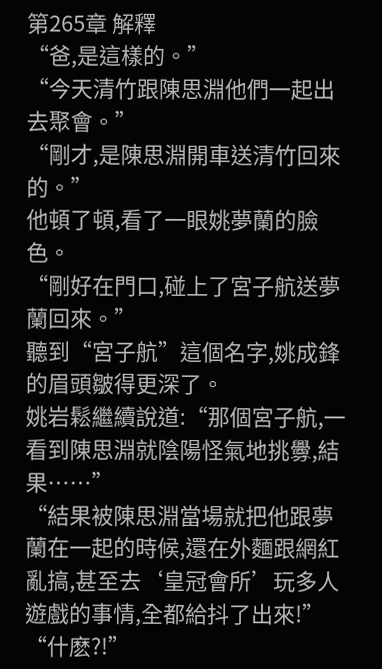第265章 解釋
“爸,是這樣的。”
“今天清竹跟陳思淵他們一起出去聚會。”
“剛才,是陳思淵開車送清竹回來的。”
他頓了頓,看了一眼姚夢蘭的臉色。
“剛好在門口,碰上了宮子航送夢蘭回來。”
聽到“宮子航”這個名字,姚成鋒的眉頭皺得更深了。
姚岩鬆繼續說道:“那個宮子航,一看到陳思淵就陰陽怪氣地挑釁,結果……”
“結果被陳思淵當場就把他跟夢蘭在一起的時候,還在外麵跟網紅亂搞,甚至去‘皇冠會所’玩多人遊戲的事情,全都給抖了出來!”
“什麽?!”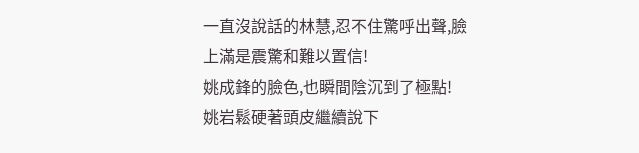一直沒說話的林慧,忍不住驚呼出聲,臉上滿是震驚和難以置信!
姚成鋒的臉色,也瞬間陰沉到了極點!
姚岩鬆硬著頭皮繼續說下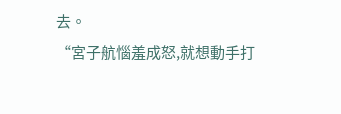去。
“宮子航惱羞成怒,就想動手打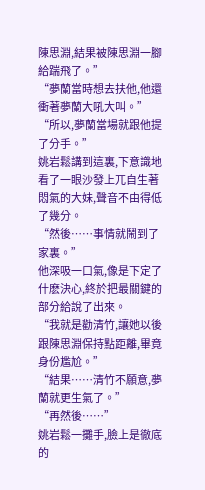陳思淵,結果被陳思淵一腳給踹飛了。”
“夢蘭當時想去扶他,他還衝著夢蘭大吼大叫。”
“所以,夢蘭當場就跟他提了分手。”
姚岩鬆講到這裏,下意識地看了一眼沙發上兀自生著悶氣的大妹,聲音不由得低了幾分。
“然後……事情就鬧到了家裏。”
他深吸一口氣,像是下定了什麽決心,終於把最關鍵的部分給說了出來。
“我就是勸清竹,讓她以後跟陳思淵保持點距離,畢竟身份尷尬。”
“結果……清竹不願意,夢蘭就更生氣了。”
“再然後……”
姚岩鬆一攤手,臉上是徹底的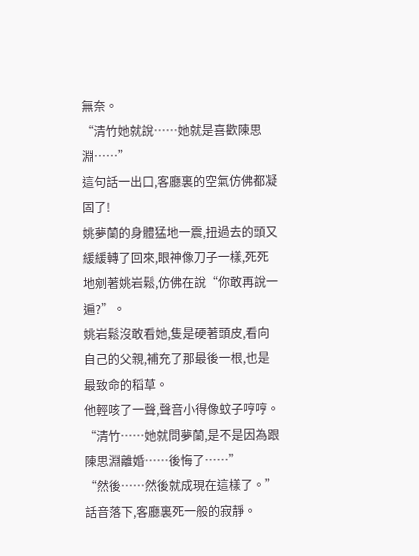無奈。
“清竹她就說……她就是喜歡陳思淵……”
這句話一出口,客廳裏的空氣仿佛都凝固了!
姚夢蘭的身體猛地一震,扭過去的頭又緩緩轉了回來,眼神像刀子一樣,死死地剜著姚岩鬆,仿佛在說“你敢再說一遍?”。
姚岩鬆沒敢看她,隻是硬著頭皮,看向自己的父親,補充了那最後一根,也是最致命的稻草。
他輕咳了一聲,聲音小得像蚊子哼哼。
“清竹……她就問夢蘭,是不是因為跟陳思淵離婚……後悔了……”
“然後……然後就成現在這樣了。”
話音落下,客廳裏死一般的寂靜。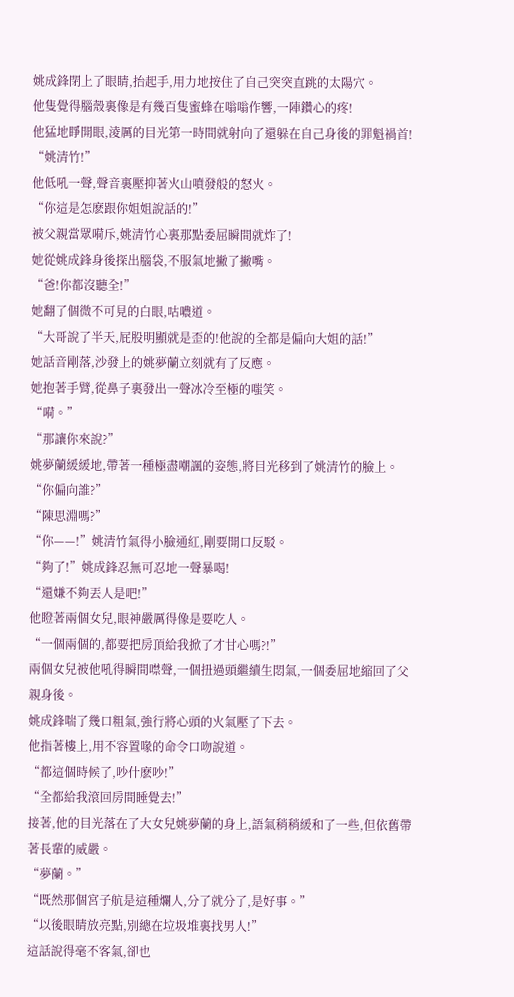姚成鋒閉上了眼睛,抬起手,用力地按住了自己突突直跳的太陽穴。
他隻覺得腦殼裏像是有幾百隻蜜蜂在嗡嗡作響,一陣鑽心的疼!
他猛地睜開眼,淩厲的目光第一時間就射向了還躲在自己身後的罪魁禍首!
“姚清竹!”
他低吼一聲,聲音裏壓抑著火山噴發般的怒火。
“你這是怎麽跟你姐姐說話的!”
被父親當眾嗬斥,姚清竹心裏那點委屈瞬間就炸了!
她從姚成鋒身後探出腦袋,不服氣地撇了撇嘴。
“爸!你都沒聽全!”
她翻了個微不可見的白眼,咕噥道。
“大哥說了半天,屁股明顯就是歪的!他說的全都是偏向大姐的話!”
她話音剛落,沙發上的姚夢蘭立刻就有了反應。
她抱著手臂,從鼻子裏發出一聲冰冷至極的嗤笑。
“嗬。”
“那讓你來說?”
姚夢蘭緩緩地,帶著一種極盡嘲諷的姿態,將目光移到了姚清竹的臉上。
“你偏向誰?”
“陳思淵嗎?”
“你——!”姚清竹氣得小臉通紅,剛要開口反駁。
“夠了!”姚成鋒忍無可忍地一聲暴喝!
“還嫌不夠丟人是吧!”
他瞪著兩個女兒,眼神嚴厲得像是要吃人。
“一個兩個的,都要把房頂給我掀了才甘心嗎?!”
兩個女兒被他吼得瞬間噤聲,一個扭過頭繼續生悶氣,一個委屈地縮回了父親身後。
姚成鋒喘了幾口粗氣,強行將心頭的火氣壓了下去。
他指著樓上,用不容置喙的命令口吻說道。
“都這個時候了,吵什麽吵!”
“全都給我滾回房間睡覺去!”
接著,他的目光落在了大女兒姚夢蘭的身上,語氣稍稍緩和了一些,但依舊帶著長輩的威嚴。
“夢蘭。”
“既然那個宮子航是這種爛人,分了就分了,是好事。”
“以後眼睛放亮點,別總在垃圾堆裏找男人!”
這話說得毫不客氣,卻也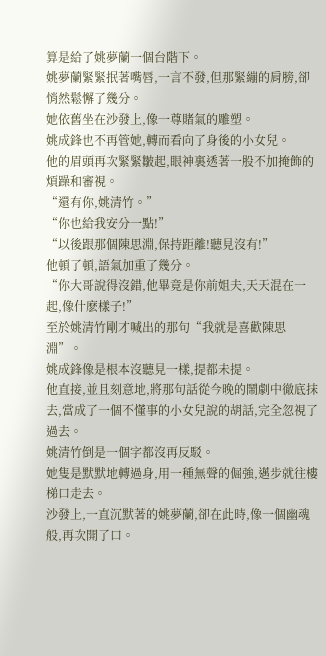算是給了姚夢蘭一個台階下。
姚夢蘭緊緊抿著嘴唇,一言不發,但那緊繃的肩膀,卻悄然鬆懈了幾分。
她依舊坐在沙發上,像一尊賭氣的雕塑。
姚成鋒也不再管她,轉而看向了身後的小女兒。
他的眉頭再次緊緊皺起,眼神裏透著一股不加掩飾的煩躁和審視。
“還有你,姚清竹。”
“你也給我安分一點!”
“以後跟那個陳思淵,保持距離!聽見沒有!”
他頓了頓,語氣加重了幾分。
“你大哥說得沒錯,他畢竟是你前姐夫,天天混在一起,像什麽樣子!”
至於姚清竹剛才喊出的那句“我就是喜歡陳思淵”。
姚成鋒像是根本沒聽見一樣,提都未提。
他直接,並且刻意地,將那句話從今晚的鬧劇中徹底抹去,當成了一個不懂事的小女兒說的胡話,完全忽視了過去。
姚清竹倒是一個字都沒再反駁。
她隻是默默地轉過身,用一種無聲的倔強,邁步就往樓梯口走去。
沙發上,一直沉默著的姚夢蘭,卻在此時,像一個幽魂般,再次開了口。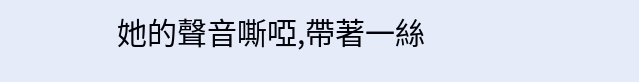她的聲音嘶啞,帶著一絲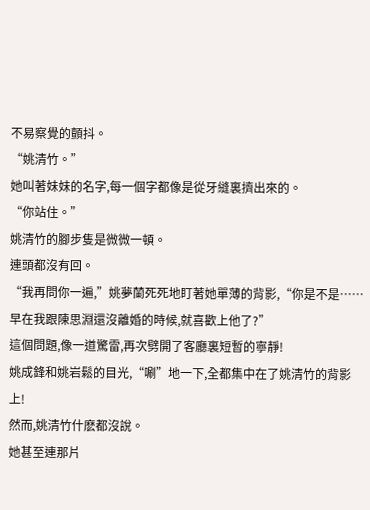不易察覺的顫抖。
“姚清竹。”
她叫著妹妹的名字,每一個字都像是從牙縫裏擠出來的。
“你站住。”
姚清竹的腳步隻是微微一頓。
連頭都沒有回。
“我再問你一遍,”姚夢蘭死死地盯著她單薄的背影,“你是不是……早在我跟陳思淵還沒離婚的時候,就喜歡上他了?”
這個問題,像一道驚雷,再次劈開了客廳裏短暫的寧靜!
姚成鋒和姚岩鬆的目光,“唰”地一下,全都集中在了姚清竹的背影上!
然而,姚清竹什麽都沒說。
她甚至連那片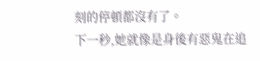刻的停頓都沒有了。
下一秒,她就像是身後有惡鬼在追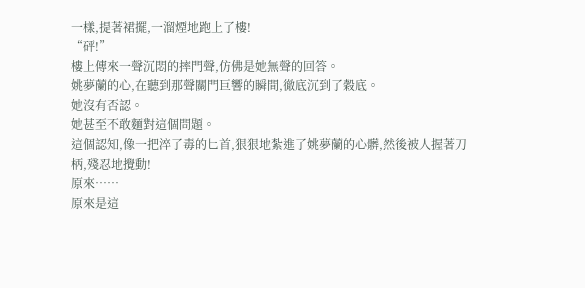一樣,提著裙擺,一溜煙地跑上了樓!
“砰!”
樓上傳來一聲沉悶的摔門聲,仿佛是她無聲的回答。
姚夢蘭的心,在聽到那聲關門巨響的瞬間,徹底沉到了穀底。
她沒有否認。
她甚至不敢麵對這個問題。
這個認知,像一把淬了毒的匕首,狠狠地紮進了姚夢蘭的心髒,然後被人握著刀柄,殘忍地攪動!
原來……
原來是這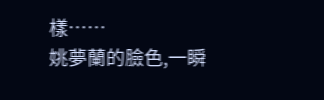樣……
姚夢蘭的臉色,一瞬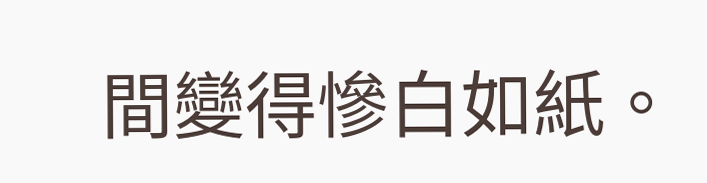間變得慘白如紙。